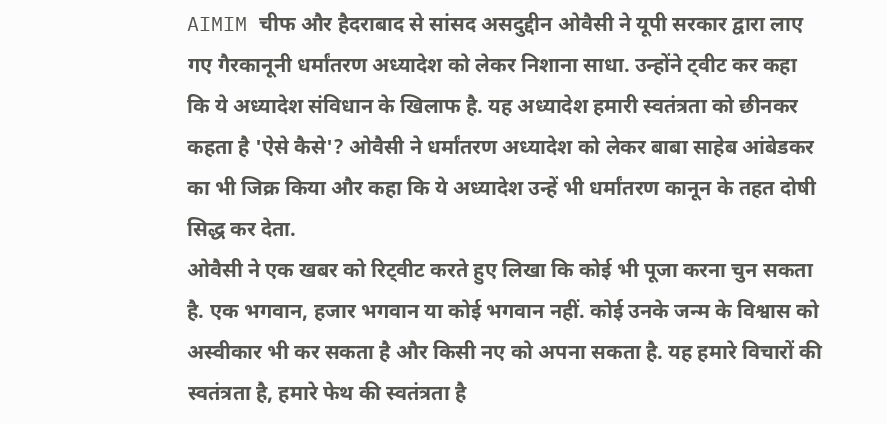AIMIM चीफ और हैदराबाद से सांसद असदुद्दीन ओवैसी ने यूपी सरकार द्वारा लाए गए गैरकानूनी धर्मांतरण अध्यादेश को लेकर निशाना साधा. उन्होंने ट्वीट कर कहा कि ये अध्यादेश संविधान के खिलाफ है. यह अध्यादेश हमारी स्वतंत्रता को छीनकर कहता है 'ऐसे कैसे'? ओवैसी ने धर्मांतरण अध्यादेश को लेकर बाबा साहेब आंबेडकर का भी जिक्र किया और कहा कि ये अध्यादेश उन्हें भी धर्मांतरण कानून के तहत दोषी सिद्ध कर देता.
ओवैसी ने एक खबर को रिट्वीट करते हुए लिखा कि कोई भी पूजा करना चुन सकता है. एक भगवान, हजार भगवान या कोई भगवान नहीं. कोई उनके जन्म के विश्वास को अस्वीकार भी कर सकता है और किसी नए को अपना सकता है. यह हमारे विचारों की स्वतंत्रता है, हमारे फेथ की स्वतंत्रता है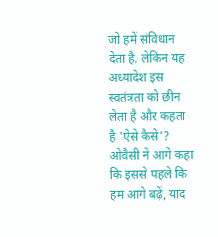जो हमें संविधान देता है. लेकिन यह अध्यादेश इस स्वतंत्रता को छीन लेता है और कहता है 'ऐसे कैसे'?
ओवैसी ने आगे कहा कि इससे पहले कि हम आगे बढ़ें, याद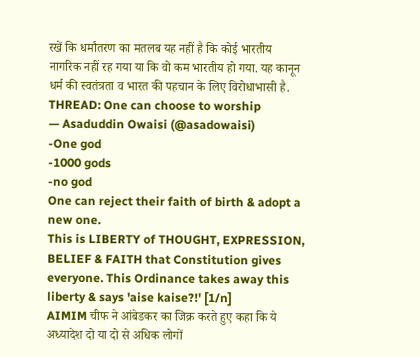रखें कि धर्मांतरण का मतलब यह नहीं है कि कोई भारतीय नागरिक नहीं रह गया या कि वो कम भारतीय हो गया. यह कानून धर्म की स्वतंत्रता व भारत की पहचान के लिए विरोधाभासी है.
THREAD: One can choose to worship
— Asaduddin Owaisi (@asadowaisi)
-One god
-1000 gods
-no god
One can reject their faith of birth & adopt a new one.
This is LIBERTY of THOUGHT, EXPRESSION, BELIEF & FAITH that Constitution gives everyone. This Ordinance takes away this liberty & says 'aise kaise?!' [1/n]
AIMIM चीफ ने आंबेडकर का जिक्र करते हुए कहा कि ये अध्यादेश दो या दो से अधिक लोगों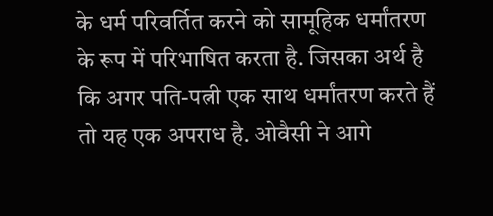के धर्म परिवर्तित करने को सामूहिक धर्मांतरण के रूप में परिभाषित करता है. जिसका अर्थ है कि अगर पति-पत्नी एक साथ धर्मांतरण करते हैं तो यह एक अपराध है. ओवैसी ने आगे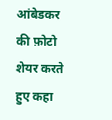आंबेडकर की फ़ोटो शेयर करते हुए कहा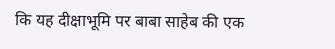कि यह दीक्षाभूमि पर बाबा साहेब की एक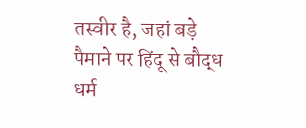तस्वीर है, जहां बड़े पैमाने पर हिंदू से बौद्ध धर्म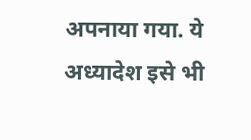अपनाया गया. ये अध्यादेश इसे भी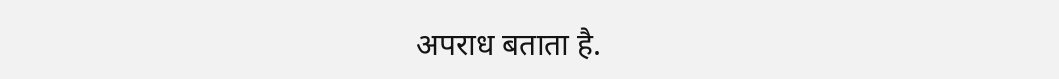अपराध बताता है.